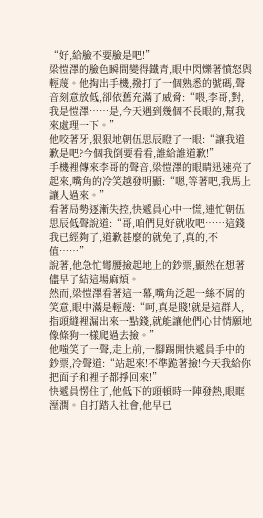“好,給臉不要臉是吧!”
梁愷澤的臉色瞬間變得鐵青,眼中閃爍著憤怒與輕蔑。他掏出手機,撥打了一個熟悉的號碼,聲音刻意放低,卻依舊充滿了威脅:“喂,李哥,對,我是愷澤……是,今天遇到幾個不長眼的,幫我來處理一下。”
他咬著牙,狠狠地朝伍思辰瞪了一眼:“讓我道歉是吧?今個我倒要看看,誰給誰道歉!”
手機裡傳來李哥的聲音,梁愷澤的眼睛迅速亮了起來,嘴角的冷笑越發明顯:“嗯,等著吧,我馬上讓人過來。”
看著局勢逐漸失控,快遞員心中一慌,連忙朝伍思辰低聲說道:“哥,咱們見好就收吧……這錢我已經夠了,道歉甚麼的就免了,真的,不值……”
說著,他急忙彎腰撿起地上的鈔票,顯然在想著儘早了結這場麻煩。
然而,梁愷澤看著這一幕,嘴角泛起一絲不屑的笑意,眼中滿是輕蔑:“呵,真是賤!就是這群人,指頭縫裡漏出來一點錢,就能讓他們心甘情願地像條狗一樣爬過去撿。”
他嗤笑了一聲,走上前,一腳踢開快遞員手中的鈔票,冷聲道:“站起來!不準跪著撿!今天我給你把面子和裡子都掙回來!”
快遞員愣住了,他低下的頭頓時一陣發熱,眼眶溼潤。自打踏入社會,他早已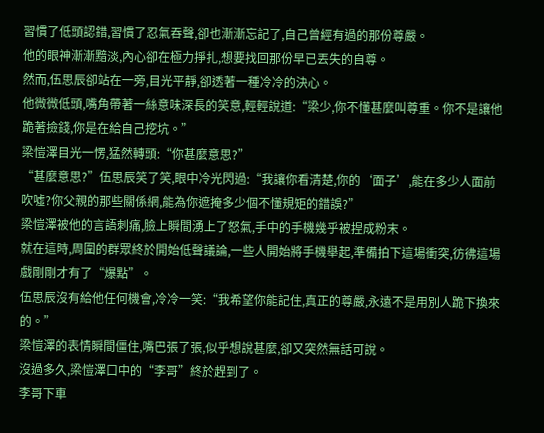習慣了低頭認錯,習慣了忍氣吞聲,卻也漸漸忘記了,自己曾經有過的那份尊嚴。
他的眼神漸漸黯淡,內心卻在極力掙扎,想要找回那份早已丟失的自尊。
然而,伍思辰卻站在一旁,目光平靜,卻透著一種冷冷的決心。
他微微低頭,嘴角帶著一絲意味深長的笑意,輕輕說道:“梁少,你不懂甚麼叫尊重。你不是讓他跪著撿錢,你是在給自己挖坑。”
梁愷澤目光一愣,猛然轉頭:“你甚麼意思?”
“甚麼意思?”伍思辰笑了笑,眼中冷光閃過:“我讓你看清楚,你的‘面子’,能在多少人面前吹噓?你父親的那些關係網,能為你遮掩多少個不懂規矩的錯誤?”
梁愷澤被他的言語刺痛,臉上瞬間湧上了怒氣,手中的手機幾乎被捏成粉末。
就在這時,周圍的群眾終於開始低聲議論,一些人開始將手機舉起,準備拍下這場衝突,彷彿這場戲剛剛才有了“爆點”。
伍思辰沒有給他任何機會,冷冷一笑:“我希望你能記住,真正的尊嚴,永遠不是用別人跪下換來的。”
梁愷澤的表情瞬間僵住,嘴巴張了張,似乎想說甚麼,卻又突然無話可說。
沒過多久,梁愷澤口中的“李哥”終於趕到了。
李哥下車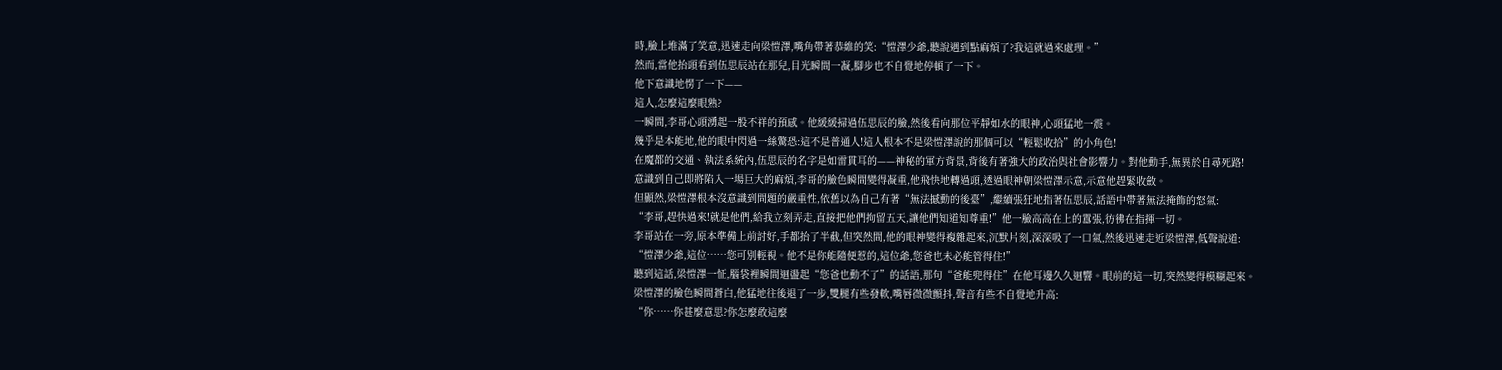時,臉上堆滿了笑意,迅速走向梁愷澤,嘴角帶著恭維的笑:“愷澤少爺,聽說遇到點麻煩了?我這就過來處理。”
然而,當他抬頭看到伍思辰站在那兒,目光瞬間一凝,腳步也不自覺地停頓了一下。
他下意識地愣了一下——
這人,怎麼這麼眼熟?
一瞬間,李哥心頭湧起一股不祥的預感。他緩緩掃過伍思辰的臉,然後看向那位平靜如水的眼神,心頭猛地一震。
幾乎是本能地,他的眼中閃過一絲驚恐:這不是普通人!這人根本不是梁愷澤說的那個可以“輕鬆收拾”的小角色!
在魔都的交通、執法系統內,伍思辰的名字是如雷貫耳的——神秘的軍方背景,背後有著強大的政治與社會影響力。對他動手,無異於自尋死路!
意識到自己即將陷入一場巨大的麻煩,李哥的臉色瞬間變得凝重,他飛快地轉過頭,透過眼神朝梁愷澤示意,示意他趕緊收斂。
但顯然,梁愷澤根本沒意識到問題的嚴重性,依舊以為自己有著“無法撼動的後臺”,繼續張狂地指著伍思辰,話語中帶著無法掩飾的怒氣:
“李哥,趕快過來!就是他們,給我立刻弄走,直接把他們拘留五天,讓他們知道知尊重!”他一臉高高在上的囂張,彷彿在指揮一切。
李哥站在一旁,原本準備上前討好,手都抬了半截,但突然間,他的眼神變得複雜起來,沉默片刻,深深吸了一口氣,然後迅速走近梁愷澤,低聲說道:
“愷澤少爺,這位……您可別輕視。他不是你能隨便惹的,這位爺,您爸也未必能管得住!”
聽到這話,梁愷澤一怔,腦袋裡瞬間迴盪起“您爸也動不了”的話語,那句“爸能兜得住”在他耳邊久久迴響。眼前的這一切,突然變得模糊起來。
梁愷澤的臉色瞬間蒼白,他猛地往後退了一步,雙腿有些發軟,嘴唇微微顫抖,聲音有些不自覺地升高:
“你……你甚麼意思?你怎麼敢這麼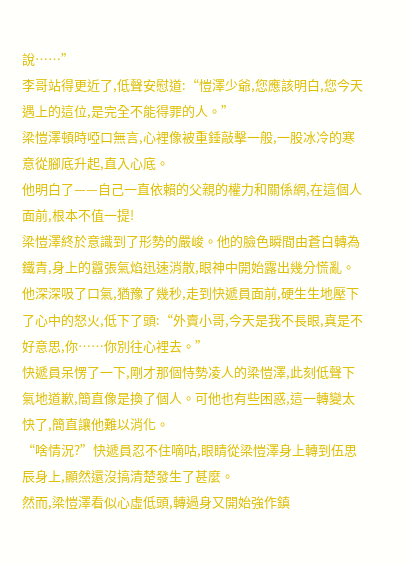說……”
李哥站得更近了,低聲安慰道:“愷澤少爺,您應該明白,您今天遇上的這位,是完全不能得罪的人。”
梁愷澤頓時啞口無言,心裡像被重錘敲擊一般,一股冰冷的寒意從腳底升起,直入心底。
他明白了——自己一直依賴的父親的權力和關係網,在這個人面前,根本不值一提!
梁愷澤終於意識到了形勢的嚴峻。他的臉色瞬間由蒼白轉為鐵青,身上的囂張氣焰迅速消散,眼神中開始露出幾分慌亂。
他深深吸了口氣,猶豫了幾秒,走到快遞員面前,硬生生地壓下了心中的怒火,低下了頭:“外賣小哥,今天是我不長眼,真是不好意思,你……你別往心裡去。”
快遞員呆愣了一下,剛才那個恃勢凌人的梁愷澤,此刻低聲下氣地道歉,簡直像是換了個人。可他也有些困惑,這一轉變太快了,簡直讓他難以消化。
“啥情況?”快遞員忍不住嘀咕,眼睛從梁愷澤身上轉到伍思辰身上,顯然還沒搞清楚發生了甚麼。
然而,梁愷澤看似心虛低頭,轉過身又開始強作鎮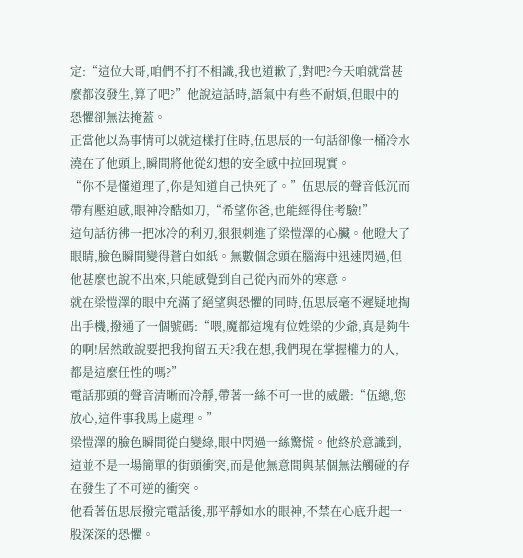定:“這位大哥,咱們不打不相識,我也道歉了,對吧?今天咱就當甚麼都沒發生,算了吧?”他說這話時,語氣中有些不耐煩,但眼中的恐懼卻無法掩蓋。
正當他以為事情可以就這樣打住時,伍思辰的一句話卻像一桶冷水澆在了他頭上,瞬間將他從幻想的安全感中拉回現實。
“你不是懂道理了,你是知道自己快死了。”伍思辰的聲音低沉而帶有壓迫感,眼神冷酷如刀,“希望你爸,也能經得住考驗!”
這句話彷彿一把冰冷的利刃,狠狠刺進了梁愷澤的心臟。他瞪大了眼睛,臉色瞬間變得蒼白如紙。無數個念頭在腦海中迅速閃過,但他甚麼也說不出來,只能感覺到自己從內而外的寒意。
就在梁愷澤的眼中充滿了絕望與恐懼的同時,伍思辰毫不遲疑地掏出手機,撥通了一個號碼:“喂,魔都這塊有位姓梁的少爺,真是夠牛的啊!居然敢說要把我拘留五天?我在想,我們現在掌握權力的人,都是這麼任性的嗎?”
電話那頭的聲音清晰而冷靜,帶著一絲不可一世的威嚴:“伍總,您放心,這件事我馬上處理。”
梁愷澤的臉色瞬間從白變綠,眼中閃過一絲驚慌。他終於意識到,這並不是一場簡單的街頭衝突,而是他無意間與某個無法觸碰的存在發生了不可逆的衝突。
他看著伍思辰撥完電話後,那平靜如水的眼神,不禁在心底升起一股深深的恐懼。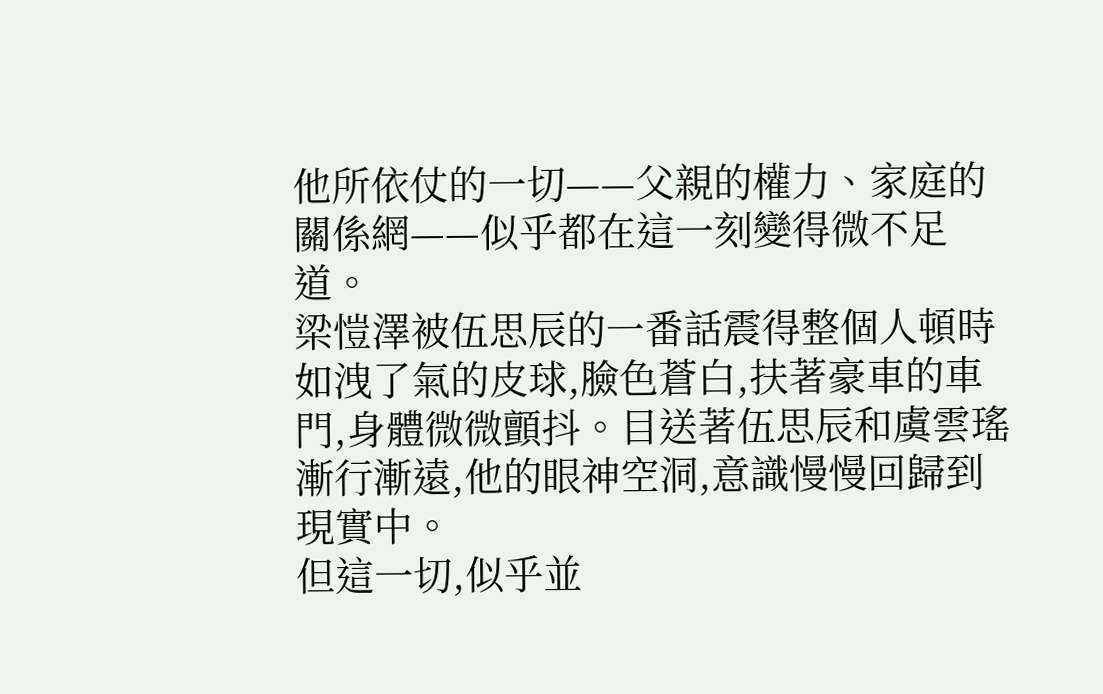他所依仗的一切——父親的權力、家庭的關係網——似乎都在這一刻變得微不足道。
梁愷澤被伍思辰的一番話震得整個人頓時如洩了氣的皮球,臉色蒼白,扶著豪車的車門,身體微微顫抖。目送著伍思辰和虞雲瑤漸行漸遠,他的眼神空洞,意識慢慢回歸到現實中。
但這一切,似乎並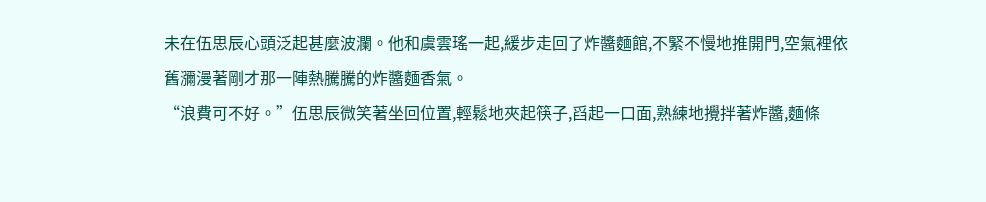未在伍思辰心頭泛起甚麼波瀾。他和虞雲瑤一起,緩步走回了炸醬麵館,不緊不慢地推開門,空氣裡依舊瀰漫著剛才那一陣熱騰騰的炸醬麵香氣。
“浪費可不好。”伍思辰微笑著坐回位置,輕鬆地夾起筷子,舀起一口面,熟練地攪拌著炸醬,麵條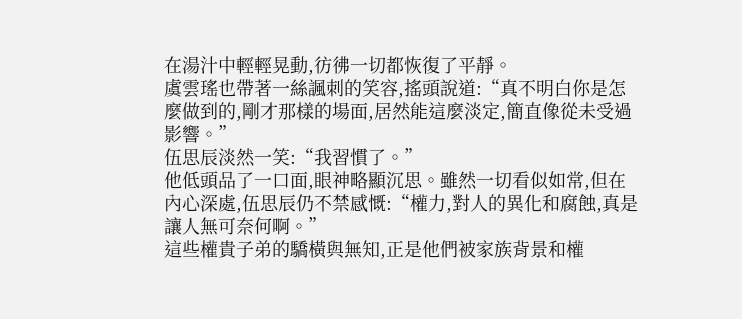在湯汁中輕輕晃動,彷彿一切都恢復了平靜。
虞雲瑤也帶著一絲諷刺的笑容,搖頭說道:“真不明白你是怎麼做到的,剛才那樣的場面,居然能這麼淡定,簡直像從未受過影響。”
伍思辰淡然一笑:“我習慣了。”
他低頭品了一口面,眼神略顯沉思。雖然一切看似如常,但在內心深處,伍思辰仍不禁感慨:“權力,對人的異化和腐蝕,真是讓人無可奈何啊。”
這些權貴子弟的驕橫與無知,正是他們被家族背景和權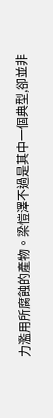力濫用所腐蝕的產物。梁愷澤不過是其中一個典型,卻並非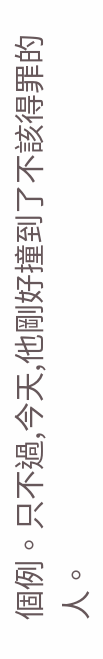個例。只不過,今天,他剛好撞到了不該得罪的人。